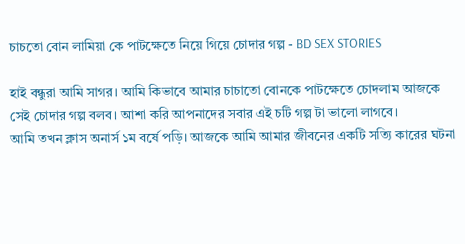চাচতো বোন লামিয়া কে পাটক্ষেতে নিয়ে গিয়ে চোদার গল্প - BD SEX STORIES

হাই বন্ধুরা আমি সাগর। আমি কিভাবে আমার চাচাতো বোনকে পাটক্ষেতে চোদলাম আজকে সেই চোদার গল্প বলব। আশা করি আপনাদের সবার এই চটি গল্প টা ভালো লাগবে।
আমি তখন ক্লাস অনার্স ১ম বর্ষে পড়ি। আজকে আমি আমার জীবনের একটি সত্যি কারের ঘটনা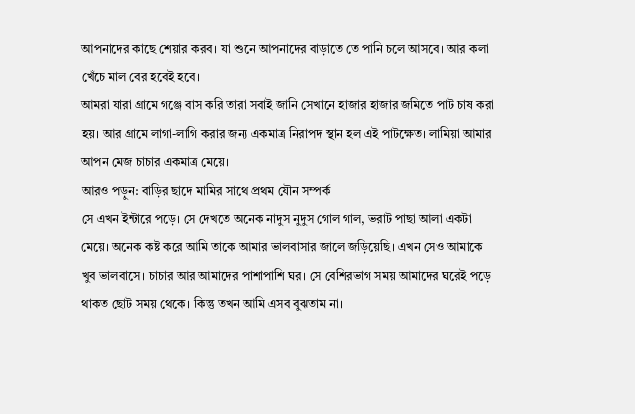আপনাদের কাছে শেয়ার করব। যা শুনে আপনাদের বাড়াতে তে পানি চলে আসবে। আর কলা খেঁচে মাল বের হবেই হবে।
আমরা যারা গ্রামে গঞ্জে বাস করি তারা সবাই জানি সেখানে হাজার হাজার জমিতে পাট চাষ করা হয়। আর গ্রামে লাগা-লাগি করার জন্য একমাত্র নিরাপদ স্থান হল এই পাটক্ষেত। লামিয়া আমার আপন মেজ চাচার একমাত্র মেয়ে।
আরও পড়ুন: বাড়ির ছাদে মামির সাথে প্রথম যৌন সম্পর্ক
সে এখন ইন্টারে পড়ে। সে দেখতে অনেক নাদুস নুদুস গোল গাল, ভরাট পাছা আলা একটা মেয়ে। অনেক কষ্ট করে আমি তাকে আমার ভালবাসার জালে জড়িয়েছি। এখন সেও আমাকে খুব ভালবাসে। চাচার আর আমাদের পাশাপাশি ঘর। সে বেশিরভাগ সময় আমাদের ঘরেই পড়ে থাকত ছোট সময় থেকে। কিন্তু তখন আমি এসব বুঝতাম না।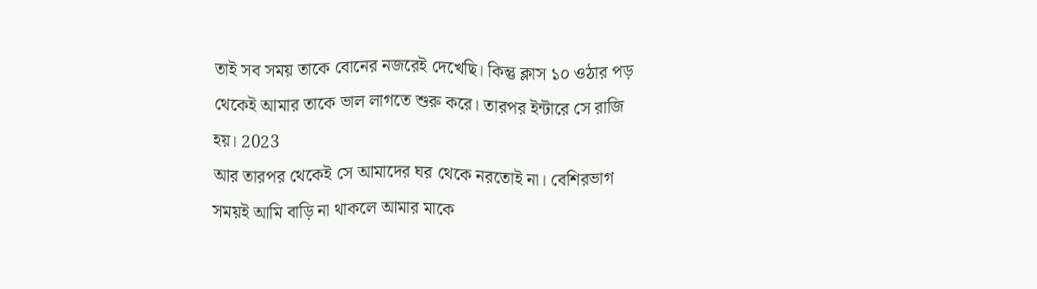তাই সব সময় তাকে বোনের নজরেই দেখেছি। কিন্তু ক্লাস ১০ ওঠার পড় থেকেই আমার তাকে ভাল লাগতে শুরু করে। তারপর ইন্টারে সে রাজি হয়। 2023
আর তারপর থেকেই সে আমাদের ঘর থেকে নরতোই না। বেশিরভাগ সময়ই আমি বাড়ি না থাকলে আমার মাকে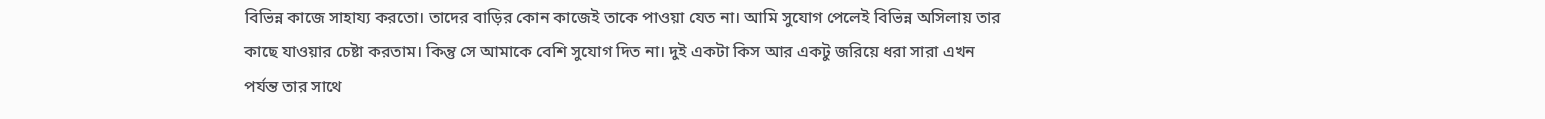বিভিন্ন কাজে সাহায্য করতো। তাদের বাড়ির কোন কাজেই তাকে পাওয়া যেত না। আমি সুযোগ পেলেই বিভিন্ন অসিলায় তার কাছে যাওয়ার চেষ্টা করতাম। কিন্তু সে আমাকে বেশি সুযোগ দিত না। দুই একটা কিস আর একটু জরিয়ে ধরা সারা এখন পর্যন্ত তার সাথে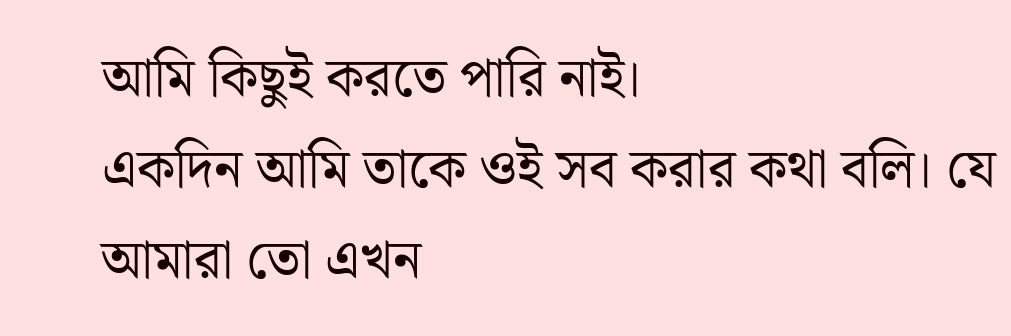আমি কিছুই করতে পারি নাই।
একদিন আমি তাকে ওই সব করার কথা বলি। যে আমারা তো এখন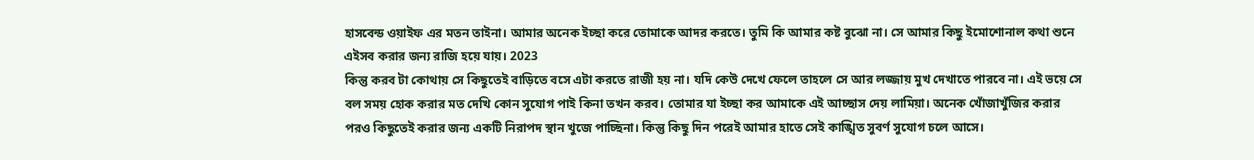হাসবেন্ড ওয়াইফ এর মতন তাইনা। আমার অনেক ইচ্ছা করে তোমাকে আদর করতে। তুমি কি আমার কষ্ট বুঝো না। সে আমার কিছু ইমোশোনাল কথা শুনে এইসব করার জন্য রাজি হয়ে যায়। 2023
কিন্তু করব টা কোথায় সে কিছুতেই বাড়িতে বসে এটা করতে রাজী হয় না। যদি কেউ দেখে ফেলে তাহলে সে আর লজ্জায় মুখ দেখাতে পারবে না। এই ভয়ে সে বল সময় হোক করার মত দেখি কোন সুযোগ পাই কিনা তখন করব। তোমার যা ইচ্ছা কর আমাকে এই আচ্ছাস দেয় লামিয়া। অনেক খোঁজাখুঁজির করার পরও কিছুতেই করার জন্য একটি নিরাপদ স্থান খুজে পাচ্ছিনা। কিন্তু কিছু দিন পরেই আমার হাতে সেই কাঙ্খিত সুবর্ণ সুযোগ চলে আসে।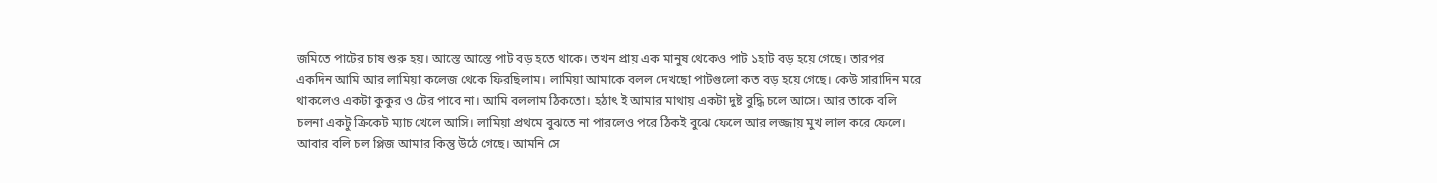জমিতে পাটের চাষ শুরু হয়। আস্তে আস্তে পাট বড় হতে থাকে। তখন প্রায় এক মানুষ থেকেও পাট ১হাট বড় হয়ে গেছে। তারপর একদিন আমি আর লামিয়া কলেজ থেকে ফিরছিলাম। লামিয়া আমাকে বলল দেখছো পাটগুলো কত বড় হয়ে গেছে। কেউ সারাদিন মরে থাকলেও একটা কুকুর ও টের পাবে না। আমি বললাম ঠিকতো। হঠাৎ ই আমার মাথায় একটা দুষ্ট বুদ্ধি চলে আসে। আর তাকে বলি চলনা একটু ক্রিকেট ম্যাচ খেলে আসি। লামিয়া প্রথমে বুঝতে না পারলেও পরে ঠিকই বুঝে ফেলে আর লজ্জায় মুখ লাল করে ফেলে।
আবার বলি চল প্লিজ আমার কিন্তু উঠে গেছে। আমনি সে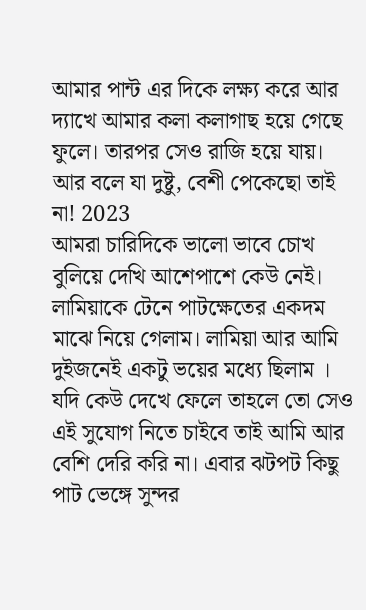আমার পান্ট এর দিকে লক্ষ্য করে আর দ্যাখে আমার কলা কলাগাছ হয়ে গেছে ফুলে। তারপর সেও রাজি হয়ে যায়। আর বলে যা দুষ্টু, বেশী পেকেছো তাই না! 2023
আমরা চারিদিকে ভালো ভাবে চোখ বুলিয়ে দেখি আশেপাশে কেউ নেই। লামিয়াকে টেনে পাটক্ষেতের একদম মাঝে নিয়ে গেলাম। লামিয়া আর আমি দুইজনেই একটু ভয়ের মধ্যে ছিলাম । যদি কেউ দেখে ফেলে তাহলে তো সেও এই সুযোগ নিতে চাইবে তাই আমি আর বেশি দেরি করি না। এবার ঝটপট কিছু পাট ভেঙ্গে সুন্দর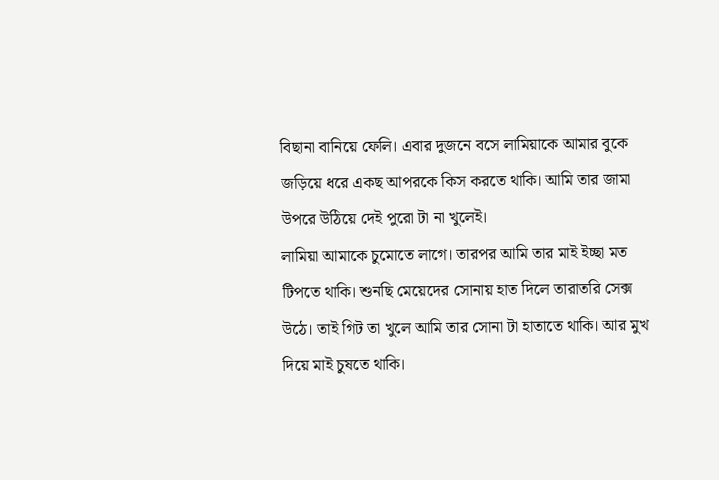বিছানা বানিয়ে ফেলি। এবার দুজনে বসে লামিয়াকে আমার বুকে জড়িয়ে ধরে একছ আপরকে কিস করতে থাকি। আমি তার জামা উপরে উঠিয়ে দেই পুরো টা না খুলেই।
লামিয়া আমাকে চুমোতে লাগে। তারপর আমি তার মাই ইচ্ছা মত টিপতে থাকি। শুনছি মেয়েদের সোনায় হাত দিলে তারাতরি সেক্স উঠে। তাই গিট তা খুলে আমি তার সোনা টা হাতাতে থাকি। আর মুখ দিয়ে মাই চুষতে থাকি।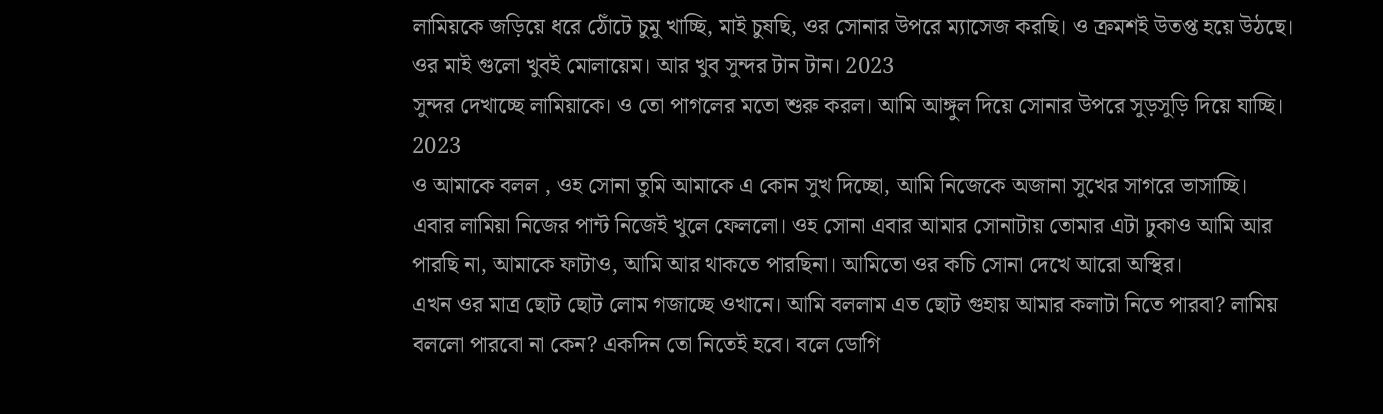লামিয়কে জড়িয়ে ধরে ঠোঁটে চুমু খাচ্ছি, মাই চুষছি, ওর সোনার উপরে ম্যাসেজ করছি। ও ক্রমশই উতপ্ত হয়ে উঠছে। ওর মাই গুলো খুবই মোলায়েম। আর খুব সুন্দর টান টান। 2023
সুন্দর দেখাচ্ছে লামিয়াকে। ও তো পাগলের মতো শুরু করল। আমি আঙ্গুল দিয়ে সোনার উপরে সুড়সুড়ি দিয়ে যাচ্ছি। 2023
ও আমাকে বলল , ওহ সোনা তুমি আমাকে এ কোন সুখ দিচ্ছো, আমি নিজেকে অজানা সুখের সাগরে ভাসাচ্ছি।
এবার লামিয়া নিজের পান্ট নিজেই খুলে ফেললো। ওহ সোনা এবার আমার সোনাটায় তোমার এটা ঢুকাও আমি আর পারছি না, আমাকে ফাটাও, আমি আর থাকতে পারছিনা। আমিতো ওর কচি সোনা দেখে আরো অস্থির।
এখন ওর মাত্র ছোট ছোট লোম গজাচ্ছে ওখানে। আমি বললাম এত ছোট গুহায় আমার কলাটা নিতে পারবা? লামিয় বললো পারবো না কেন? একদিন তো নিতেই হবে। বলে ডোগি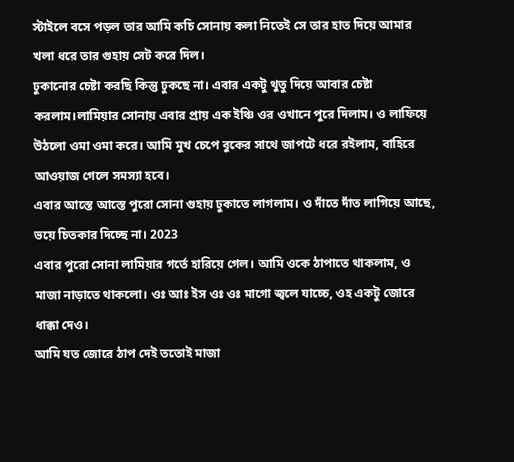স্টাইলে বসে পড়ল তার আমি কচি সোনায় কলা নিতেই সে তার হাত দিয়ে আমার খলা ধরে তার গুহায় সেট করে দিল।
ঢুকানোর চেষ্টা করছি কিন্তু ঢুকছে না। এবার একটু থুতু দিয়ে আবার চেষ্টা করলাম।লামিয়ার সোনায় এবার প্রায় এক ইঞ্চি ওর ওখানে পুরে দিলাম। ও লাফিয়ে উঠলো ওমা ওমা করে। আমি মুখ চেপে বুকের সাথে জাপটে ধরে রইলাম, বাহিরে আওয়াজ গেলে সমস্যা হবে।
এবার আস্তে আস্তে পুরো সোনা গুহায় ঢুকাতে লাগলাম। ও দাঁতে দাঁত লাগিয়ে আছে, ভয়ে চিতকার দিচ্ছে না। 2023
এবার পুরো সোনা লামিয়ার গর্তে হারিয়ে গেল। আমি ওকে ঠাপাতে থাকলাম, ও মাজা নাড়াতে থাকলো। ওঃ আঃ ইস ওঃ ওঃ মাগো জ্বলে যাচ্চে, ওহ একটু জোরে ধাক্কা দেও।
আমি যত জোরে ঠাপ দেই ততোই মাজা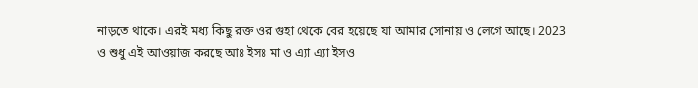নাড়তে থাকে। এরই মধ্য কিছু রক্ত ওর গুহা থেকে বের হয়েছে যা আমার সোনায় ও লেগে আছে। 2023
ও শুধু এই আওয়াজ করছে আঃ ইসঃ মা ও এ্যা এ্যা ইসও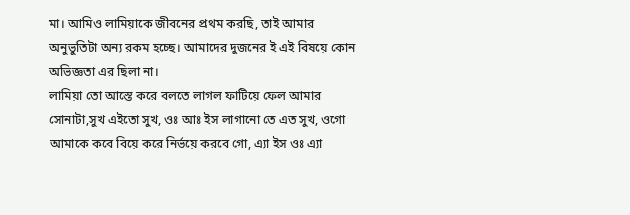মা। আমিও লামিয়াকে জীবনের প্রথম করছি, তাই আমার অনুভুতিটা অন্য রকম হচ্ছে। আমাদের দুজনের ই এই বিষয়ে কোন অভিজ্ঞতা এর ছিলা না।
লামিয়া তো আস্তে করে বলতে লাগল ফাটিয়ে ফেল আমার সোনাটা,সুখ এইতো সুখ, ওঃ আঃ ইস লাগানো তে এত সুখ, ওগো আমাকে কবে বিয়ে করে নির্ভয়ে করবে গো, এ্যা ইস ওঃ এ্যা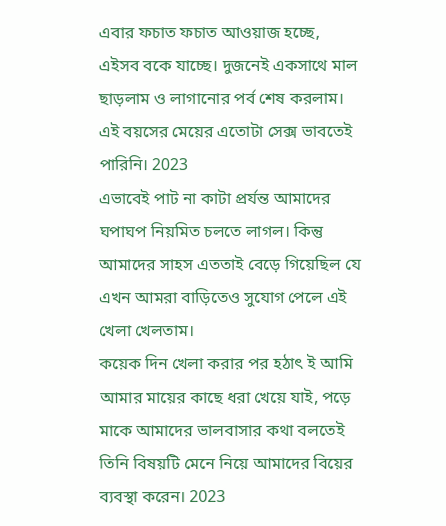এবার ফচাত ফচাত আওয়াজ হচ্ছে, এইসব বকে যাচ্ছে। দুজনেই একসাথে মাল ছাড়লাম ও লাগানোর পর্ব শেষ করলাম। এই বয়সের মেয়ের এতোটা সেক্স ভাবতেই পারিনি। 2023
এভাবেই পাট না কাটা প্রর্যন্ত আমাদের ঘপাঘপ নিয়মিত চলতে লাগল। কিন্তু আমাদের সাহস এততাই বেড়ে গিয়েছিল যে এখন আমরা বাড়িতেও সুযোগ পেলে এই খেলা খেলতাম।
কয়েক দিন খেলা করার পর হঠাৎ ই আমি আমার মায়ের কাছে ধরা খেয়ে যাই, পড়ে মাকে আমাদের ভালবাসার কথা বলতেই তিনি বিষয়টি মেনে নিয়ে আমাদের বিয়ের ব্যবস্থা করেন। 2023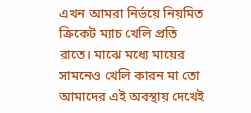এখন আমরা নির্ভয়ে নিয়মিত ক্রিকেট ম্যাচ খেলি প্রতি রাতে। মাঝে মধ্যে মায়ের সামনেও খেলি কারন মা তো আমাদের এই অবস্থায় দেখেই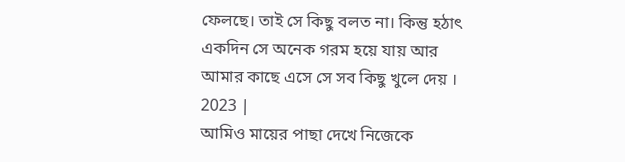ফেলছে। তাই সে কিছু বলত না। কিন্তু হঠাৎ একদিন সে অনেক গরম হয়ে যায় আর আমার কাছে এসে সে সব কিছু খুলে দেয় । 2023 |
আমিও মায়ের পাছা দেখে নিজেকে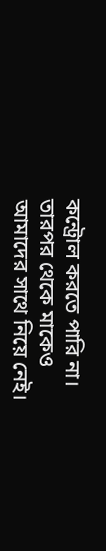কন্ট্রোল করতে পারি না। তারপর থেকে মাকেও আমাদের সাথে নিয়ে নেই।